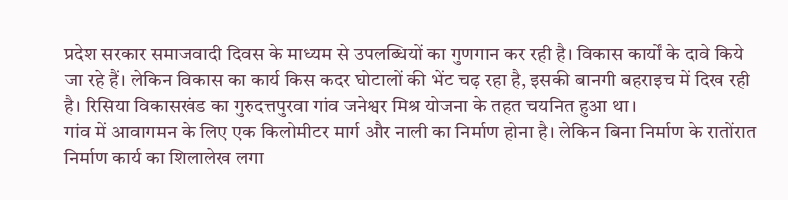प्रदेश सरकार समाजवादी दिवस के माध्यम से उपलब्धियों का गुणगान कर रही है। विकास कार्यों के दावे किये जा रहे हैं। लेकिन विकास का कार्य किस कदर घोटालों की भेंट चढ़ रहा है, इसकी बानगी बहराइच में दिख रही है। रिसिया विकासखंड का गुरुदत्तपुरवा गांव जनेश्वर मिश्र योजना के तहत चयनित हुआ था।
गांव में आवागमन के लिए एक किलोमीटर मार्ग और नाली का निर्माण होना है। लेकिन बिना निर्माण के रातोंरात निर्माण कार्य का शिलालेख लगा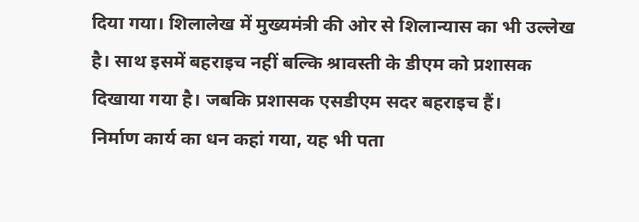दिया गया। शिलालेख में मुख्यमंत्री की ओर से शिलान्यास का भी उल्लेख है। साथ इसमें बहराइच नहीं बल्कि श्रावस्ती के डीएम को प्रशासक दिखाया गया है। जबकि प्रशासक एसडीएम सदर बहराइच हैं।
निर्माण कार्य का धन कहां गया, यह भी पता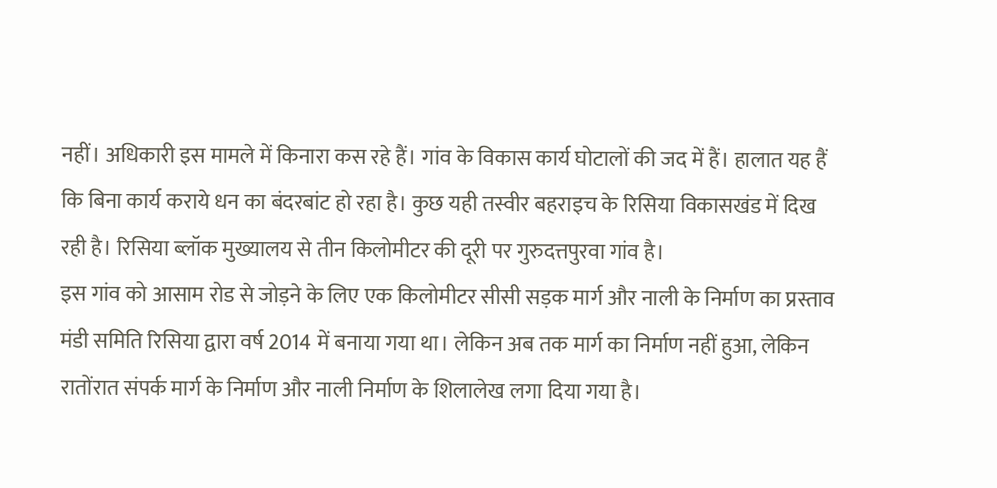नहीं। अधिकारी इस मामले में किनारा कस रहे हैं। गांव के विकास कार्य घोटालों की जद में हैं। हालात यह हैं कि बिना कार्य कराये धन का बंदरबांट हो रहा है। कुछ यही तस्वीर बहराइच के रिसिया विकासखंड में दिख रही है। रिसिया ब्लॉक मुख्यालय से तीन किलोमीटर की दूरी पर गुरुदत्तपुरवा गांव है।
इस गांव को आसाम रोड से जोड़ने के लिए एक किलोमीटर सीसी सड़क मार्ग और नाली के निर्माण का प्रस्ताव मंडी समिति रिसिया द्वारा वर्ष 2014 में बनाया गया था। लेकिन अब तक मार्ग का निर्माण नहीं हुआ, लेकिन रातोंरात संपर्क मार्ग के निर्माण और नाली निर्माण के शिलालेख लगा दिया गया है।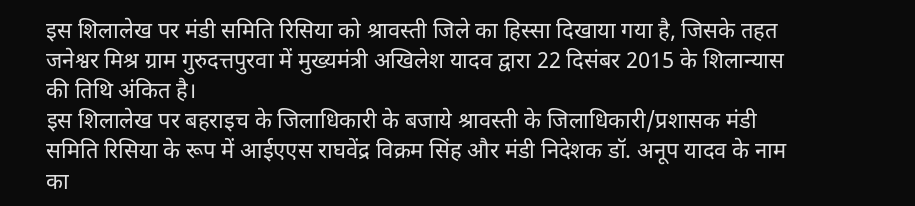इस शिलालेख पर मंडी समिति रिसिया को श्रावस्ती जिले का हिस्सा दिखाया गया है, जिसके तहत जनेश्वर मिश्र ग्राम गुरुदत्तपुरवा में मुख्यमंत्री अखिलेश यादव द्वारा 22 दिसंबर 2015 के शिलान्यास की तिथि अंकित है।
इस शिलालेख पर बहराइच के जिलाधिकारी के बजाये श्रावस्ती के जिलाधिकारी/प्रशासक मंडी समिति रिसिया के रूप में आईएएस राघवेंद्र विक्रम सिंह और मंडी निदेशक डॉ. अनूप यादव के नाम का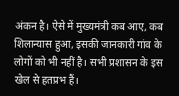अंकन है। ऐसे में मुख्यमंत्री कब आए, कब शिलान्यास हुआ, इसकी जानकारी गांव के लोगों को भी नहीं है। सभी प्रशासन के इस खेल से हतप्रभ हैं।